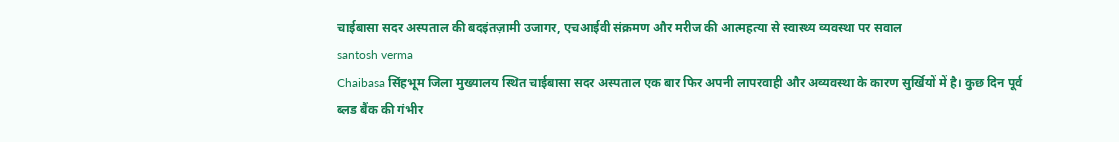चाईबासा सदर अस्पताल की बदइंतज़ामी उजागर, एचआईवी संक्रमण और मरीज की आत्महत्या से स्वास्थ्य व्यवस्था पर सवाल
santosh verma
Chaibasa सिंहभूम जिला मुख्यालय स्थित चाईबासा सदर अस्पताल एक बार फिर अपनी लापरवाही और अव्यवस्था के कारण सुर्खियों में है। कुछ दिन पूर्व ब्लड बैंक की गंभीर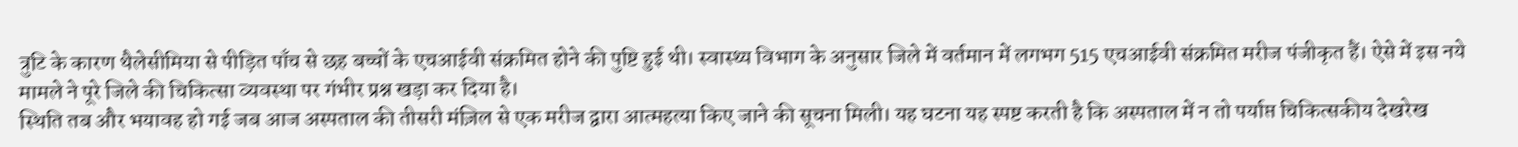त्रुटि के कारण थैलेसीमिया से पीड़ित पाँच से छह बच्चों के एचआईवी संक्रमित होने की पुष्टि हुई थी। स्वास्थ्य विभाग के अनुसार जिले में वर्तमान में लगभग 515 एचआईवी संक्रमित मरीज पंजीकृत हैं। ऐसे में इस नये मामले ने पूरे जिले की चिकित्सा व्यवस्था पर गंभीर प्रश्न खड़ा कर दिया है।
स्थिति तब और भयावह हो गई जब आज अस्पताल की तीसरी मंज़िल से एक मरीज द्वारा आत्महत्या किए जाने की सूचना मिली। यह घटना यह स्पष्ट करती है कि अस्पताल में न तो पर्याप्त चिकित्सकीय देखरेख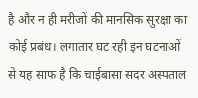है और न ही मरीजों की मानसिक सुरक्षा का कोई प्रबंध। लगातार घट रही इन घटनाओं से यह साफ है कि चाईबासा सदर अस्पताल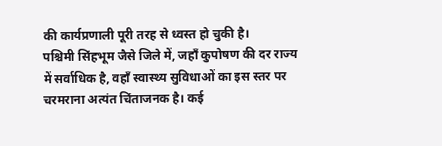की कार्यप्रणाली पूरी तरह से ध्वस्त हो चुकी है।
पश्चिमी सिंहभूम जैसे जिले में, जहाँ कुपोषण की दर राज्य में सर्वाधिक है, वहाँ स्वास्थ्य सुविधाओं का इस स्तर पर चरमराना अत्यंत चिंताजनक है। कई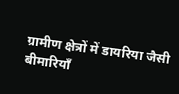ग्रामीण क्षेत्रों में डायरिया जैसी बीमारियाँ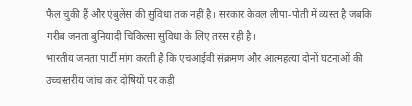फैल चुकी हैं और एंबुलेंस की सुविधा तक नहीं है। सरकार केवल लीपा-पोती में व्यस्त है जबकि गरीब जनता बुनियादी चिकित्सा सुविधा के लिए तरस रही है।
भारतीय जनता पार्टी मांग करती है कि एचआईवी संक्रमण और आत्महत्या दोनों घटनाओं की उच्चस्तरीय जांच कर दोषियों पर कड़ी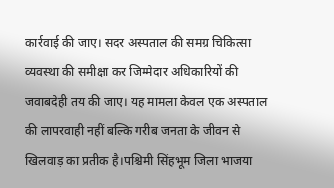कार्रवाई की जाए। सदर अस्पताल की समग्र चिकित्सा व्यवस्था की समीक्षा कर जिम्मेदार अधिकारियों की जवाबदेही तय की जाए। यह मामला केवल एक अस्पताल की लापरवाही नहीं बल्कि गरीब जनता के जीवन से खिलवाड़ का प्रतीक है।पश्चिमी सिंहभूम जिला भाजया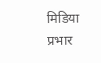मिडिया प्रभार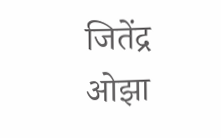जितेंद्र ओझा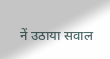नें उठाया सवाल